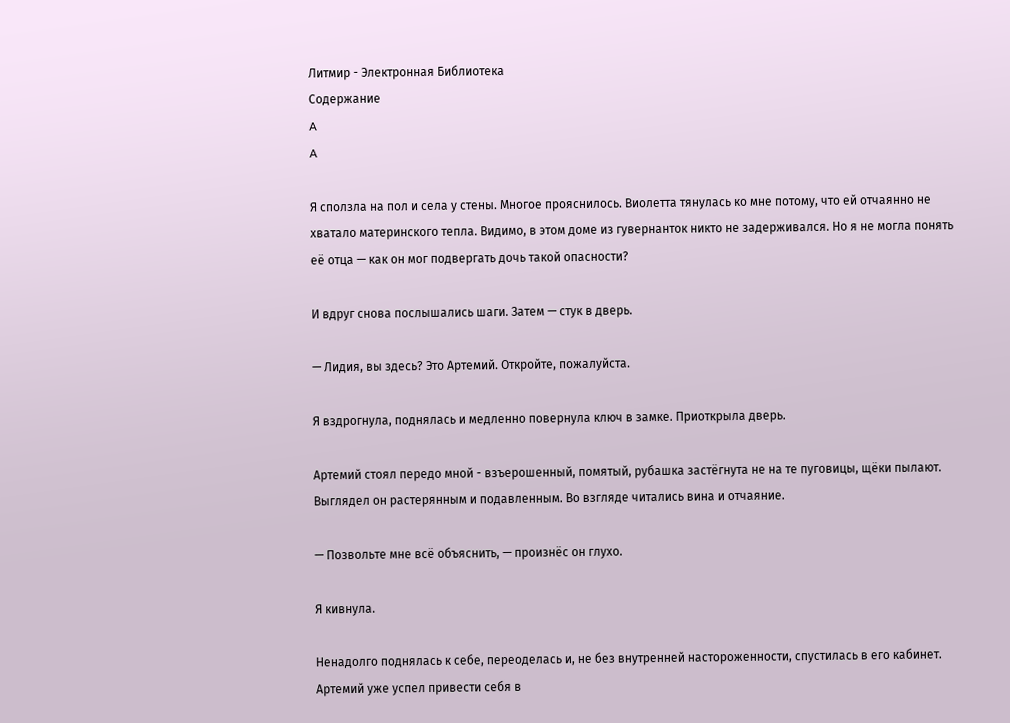Литмир - Электронная Библиотека
Содержание
A
A

Я сползла на пол и села у стены. Многое прояснилось. Виолетта тянулась ко мне потому, что ей отчаянно не хватало материнского тепла. Видимо, в этом доме из гувернанток никто не задерживался. Но я не могла понять её отца — как он мог подвергать дочь такой опасности?

И вдруг снова послышались шаги. Затем — стук в дверь.

— Лидия, вы здесь? Это Артемий. Откройте, пожалуйста.

Я вздрогнула, поднялась и медленно повернула ключ в замке. Приоткрыла дверь.

Артемий стоял передо мной - взъерошенный, помятый, рубашка застёгнута не на те пуговицы, щёки пылают. Выглядел он растерянным и подавленным. Во взгляде читались вина и отчаяние.

— Позвольте мне всё объяснить, — произнёс он глухо.

Я кивнула.

Ненадолго поднялась к себе, переоделась и, не без внутренней настороженности, спустилась в его кабинет. Артемий уже успел привести себя в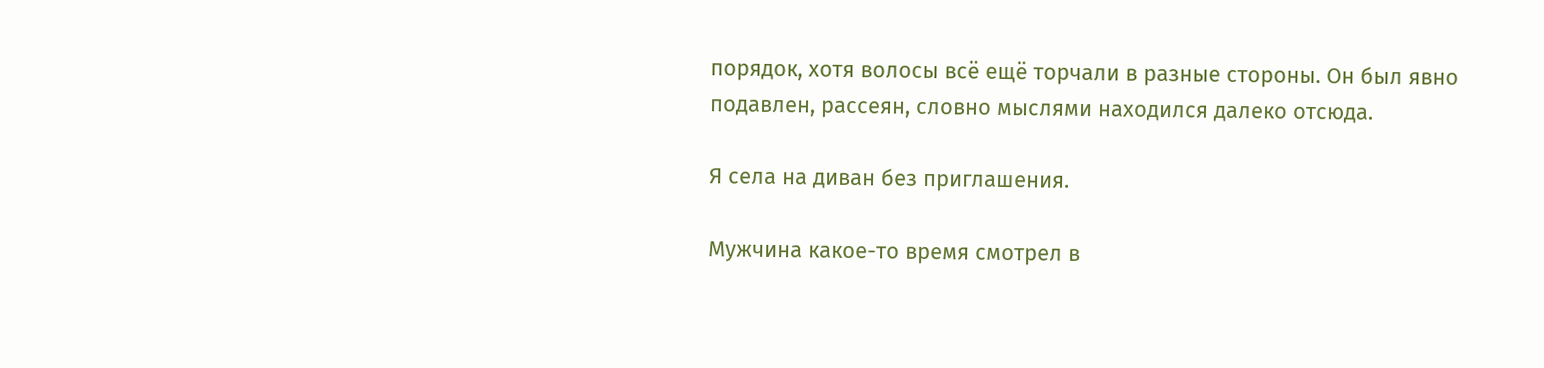порядок, хотя волосы всё ещё торчали в разные стороны. Он был явно подавлен, рассеян, словно мыслями находился далеко отсюда.

Я села на диван без приглашения.

Мужчина какое-то время смотрел в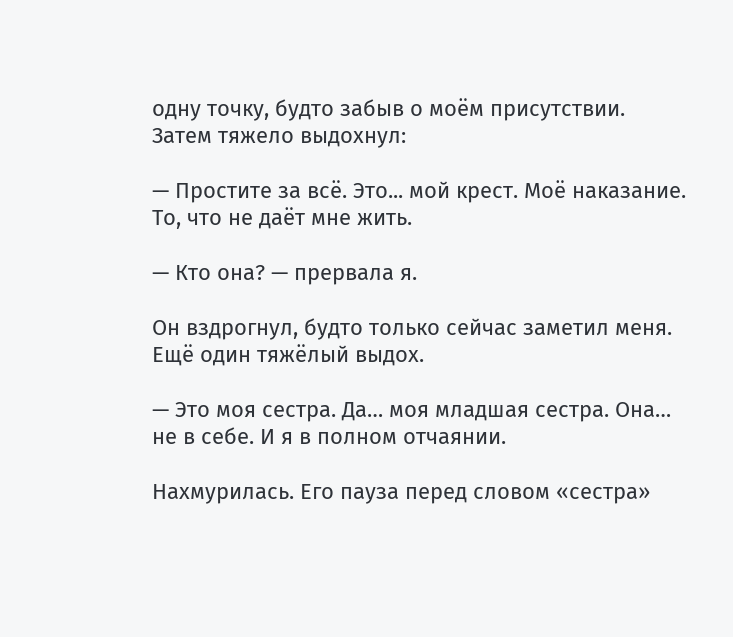одну точку, будто забыв о моём присутствии. Затем тяжело выдохнул:

— Простите за всё. Это... мой крест. Моё наказание. То, что не даёт мне жить.

— Кто она? — прервала я.

Он вздрогнул, будто только сейчас заметил меня. Ещё один тяжёлый выдох.

— Это моя сестра. Да… моя младшая сестра. Она… не в себе. И я в полном отчаянии.

Нахмурилась. Его пауза перед словом «сестра»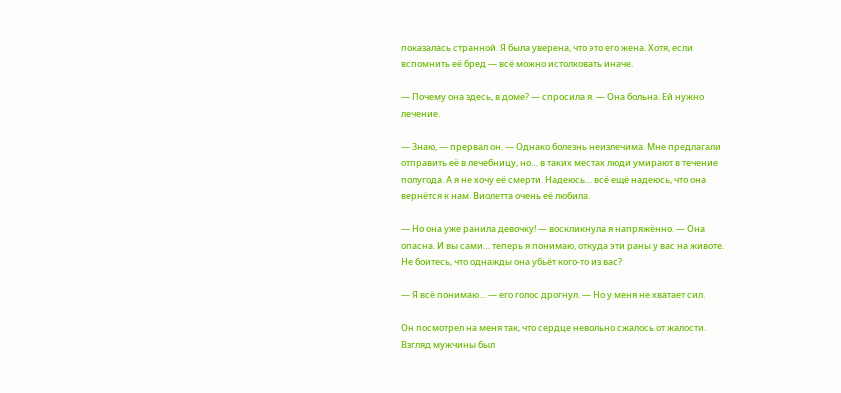показалась странной. Я была уверена, что это его жена. Хотя, если вспомнить её бред — всё можно истолковать иначе.

— Почему она здесь, в доме? — спросила я. — Она больна. Ей нужно лечение.

— Знаю, — прервал он. — Однако болезнь неизлечима. Мне предлагали отправить её в лечебницу, но… в таких местах люди умирают в течение полугода. А я не хочу её смерти. Надеюсь… всё ещё надеюсь, что она вернётся к нам. Виолетта очень её любила.

— Но она уже ранила девочку! — воскликнула я напряжённо. — Она опасна. И вы сами… теперь я понимаю, откуда эти раны у вас на животе. Не боитесь, что однажды она убьёт кого-то из вас?

— Я всё понимаю… — его голос дрогнул. — Но у меня не хватает сил.

Он посмотрел на меня так, что сердце невольно сжалось от жалости. Взгляд мужчины был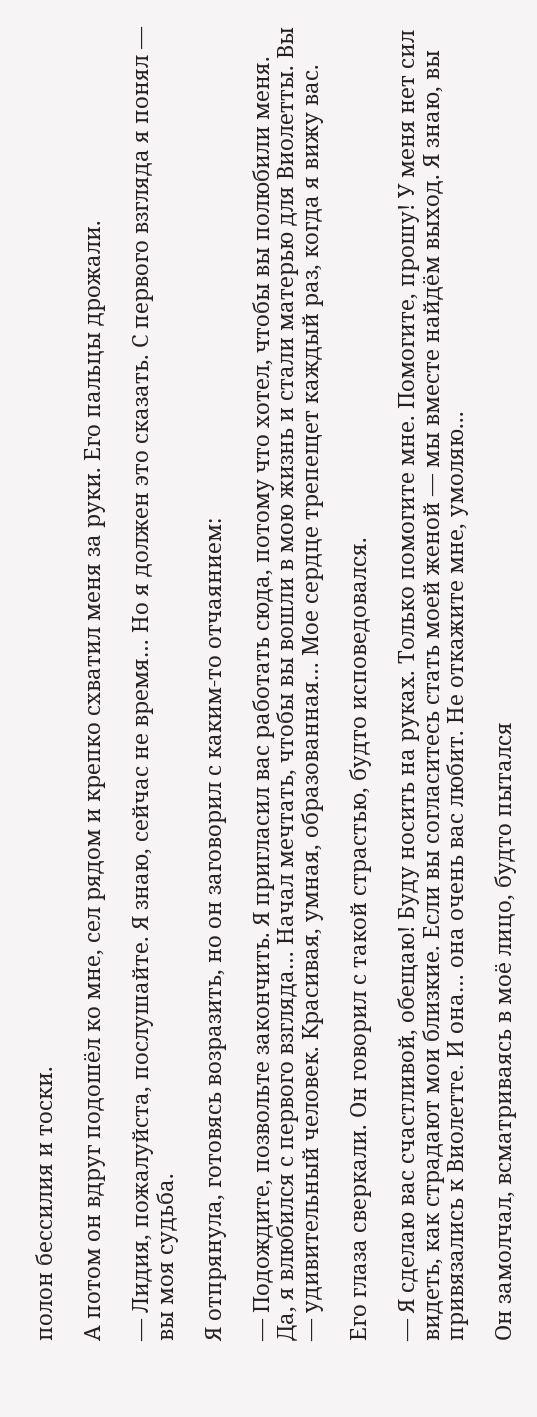полон бессилия и тоски.

А потом он вдруг подошёл ко мне, сел рядом и крепко схватил меня за руки. Его пальцы дрожали.

— Лидия, пожалуйста, послушайте. Я знаю, сейчас не время… Но я должен это сказать. С первого взгляда я понял — вы моя судьба.

Я отпрянула, готовясь возразить, но он заговорил с каким-то отчаянием:

— Подождите, позвольте закончить. Я пригласил вас работать сюда, потому что хотел, чтобы вы полюбили меня. Да, я влюбился с первого взгляда… Начал мечтать, чтобы вы вошли в мою жизнь и стали матерью для Виолетты. Вы — удивительный человек. Красивая, умная, образованная… Мое сердце трепещет каждый раз, когда я вижу вас.

Его глаза сверкали. Он говорил с такой страстью, будто исповедовался.

— Я сделаю вас счастливой, обещаю! Буду носить на руках. Только помогите мне. Помогите, прошу! У меня нет сил видеть, как страдают мои близкие. Если вы согласитесь стать моей женой — мы вместе найдём выход. Я знаю, вы привязались к Виолетте. И она… она очень вас любит. Не откажите мне, умоляю...

Он замолчал, всматриваясь в моё лицо, будто пытался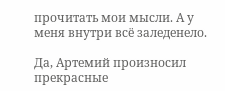прочитать мои мысли. А у меня внутри всё заледенело.

Да, Артемий произносил прекрасные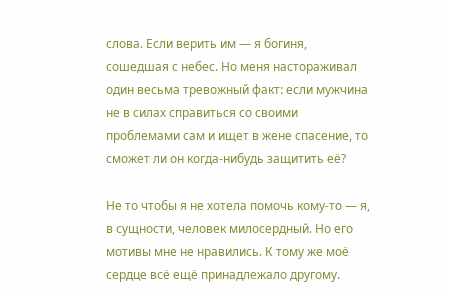слова. Если верить им — я богиня, сошедшая с небес. Но меня настораживал один весьма тревожный факт: если мужчина не в силах справиться со своими проблемами сам и ищет в жене спасение, то сможет ли он когда-нибудь защитить её?

Не то чтобы я не хотела помочь кому-то — я, в сущности, человек милосердный. Но его мотивы мне не нравились. К тому же моё сердце всё ещё принадлежало другому.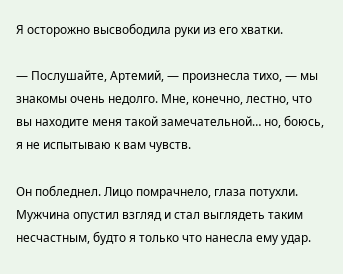Я осторожно высвободила руки из его хватки.

— Послушайте, Артемий, — произнесла тихо, — мы знакомы очень недолго. Мне, конечно, лестно, что вы находите меня такой замечательной… но, боюсь, я не испытываю к вам чувств.

Он побледнел. Лицо помрачнело, глаза потухли. Мужчина опустил взгляд и стал выглядеть таким несчастным, будто я только что нанесла ему удар.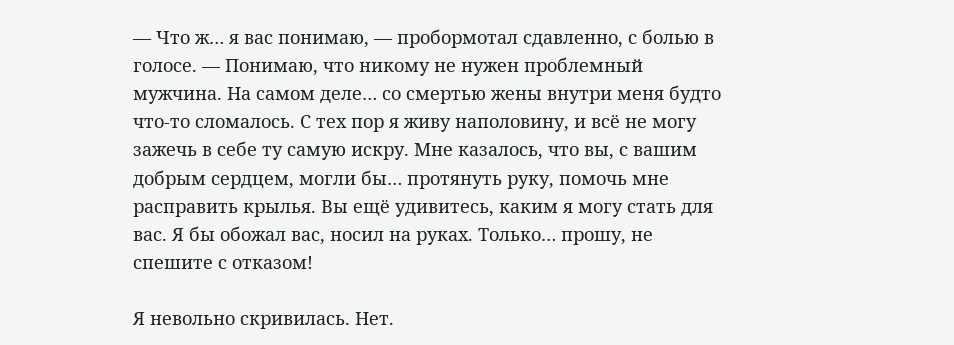— Что ж… я вас понимаю, — пробормотал сдавленно, с болью в голосе. — Понимаю, что никому не нужен проблемный мужчина. На самом деле… со смертью жены внутри меня будто что-то сломалось. С тех пор я живу наполовину, и всё не могу зажечь в себе ту самую искру. Мне казалось, что вы, с вашим добрым сердцем, могли бы… протянуть руку, помочь мне расправить крылья. Вы ещё удивитесь, каким я могу стать для вас. Я бы обожал вас, носил на руках. Только… прошу, не спешите с отказом!

Я невольно скривилась. Нет.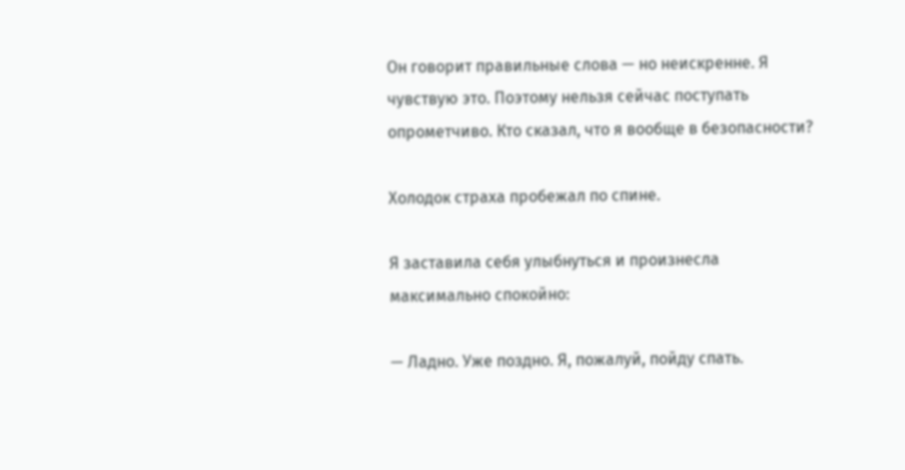Он говорит правильные слова — но неискренне. Я чувствую это. Поэтому нельзя сейчас поступать опрометчиво. Кто сказал, что я вообще в безопасности?

Холодок страха пробежал по спине.

Я заставила себя улыбнуться и произнесла максимально спокойно:

— Ладно. Уже поздно. Я, пожалуй, пойду спать.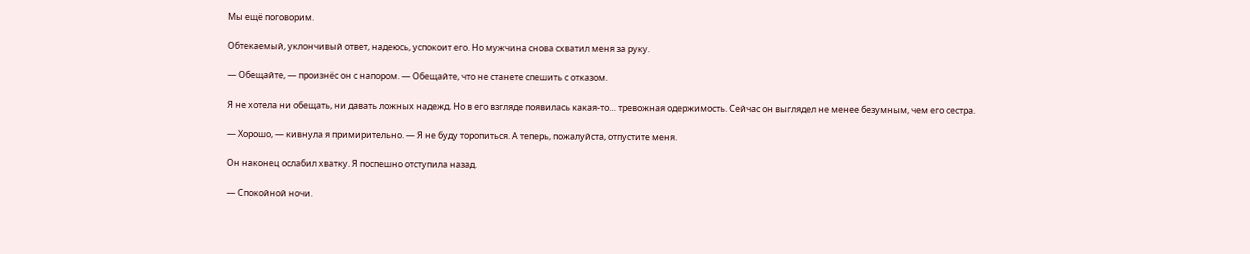Мы ещё поговорим.

Обтекаемый, уклончивый ответ, надеюсь, успокоит его. Но мужчина снова схватил меня за руку.

— Обещайте, — произнёс он с напором. — Обещайте, что не станете спешить с отказом.

Я не хотела ни обещать, ни давать ложных надежд. Но в его взгляде появилась какая-то… тревожная одержимость. Сейчас он выглядел не менее безумным, чем его сестра.

— Хорошо, — кивнула я примирительно. — Я не буду торопиться. А теперь, пожалуйста, отпустите меня.

Он наконец ослабил хватку. Я поспешно отступила назад.

— Спокойной ночи.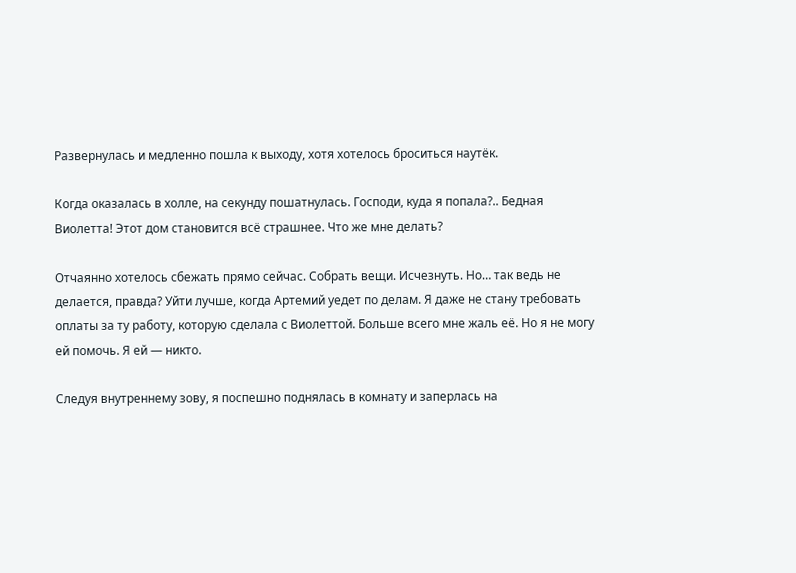Развернулась и медленно пошла к выходу, хотя хотелось броситься наутёк.

Когда оказалась в холле, на секунду пошатнулась. Господи, куда я попала?.. Бедная Виолетта! Этот дом становится всё страшнее. Что же мне делать?

Отчаянно хотелось сбежать прямо сейчас. Собрать вещи. Исчезнуть. Но… так ведь не делается, правда? Уйти лучше, когда Артемий уедет по делам. Я даже не стану требовать оплаты за ту работу, которую сделала с Виолеттой. Больше всего мне жаль её. Но я не могу ей помочь. Я ей — никто.

Следуя внутреннему зову, я поспешно поднялась в комнату и заперлась на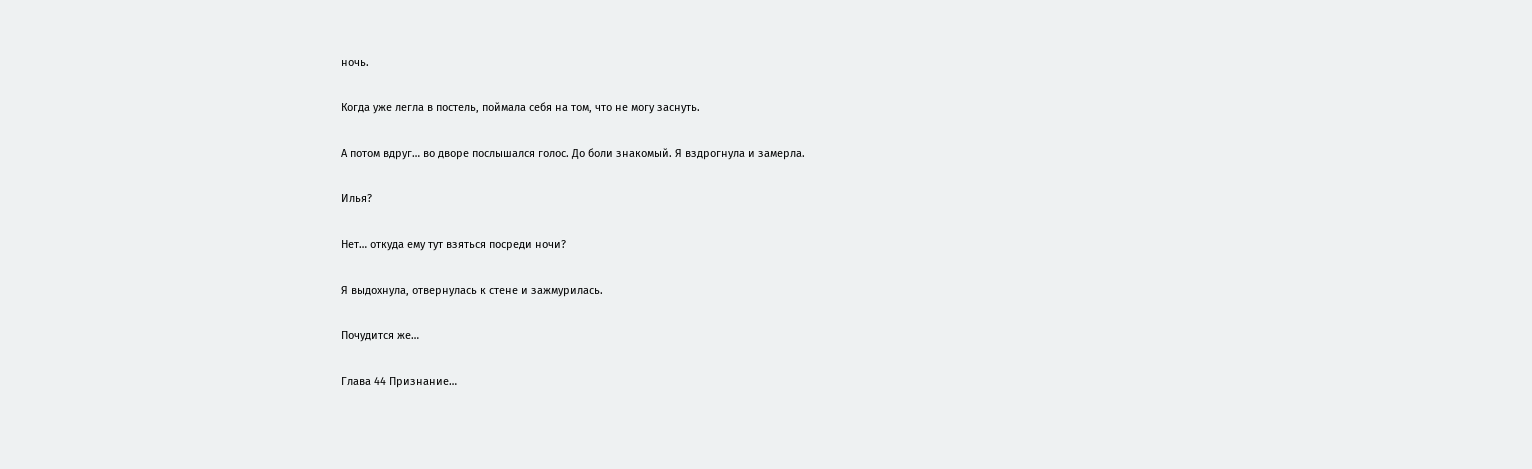ночь.

Когда уже легла в постель, поймала себя на том, что не могу заснуть.

А потом вдруг… во дворе послышался голос. До боли знакомый. Я вздрогнула и замерла.

Илья?

Нет… откуда ему тут взяться посреди ночи?

Я выдохнула, отвернулась к стене и зажмурилась.

Почудится же…

Глава 44 Признание…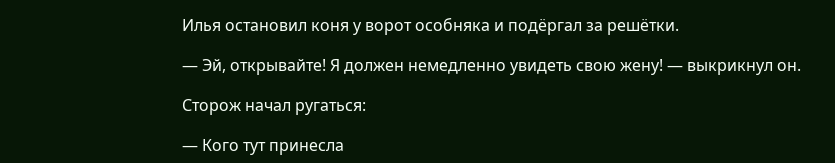Илья остановил коня у ворот особняка и подёргал за решётки.

— Эй, открывайте! Я должен немедленно увидеть свою жену! — выкрикнул он.

Сторож начал ругаться:

— Кого тут принесла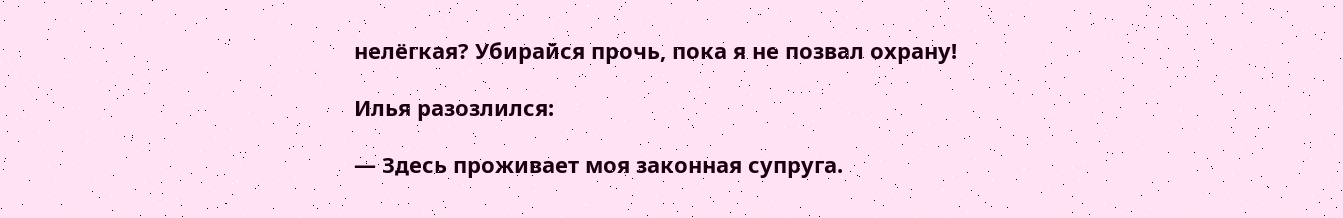нелёгкая? Убирайся прочь, пока я не позвал охрану!

Илья разозлился:

— Здесь проживает моя законная супруга.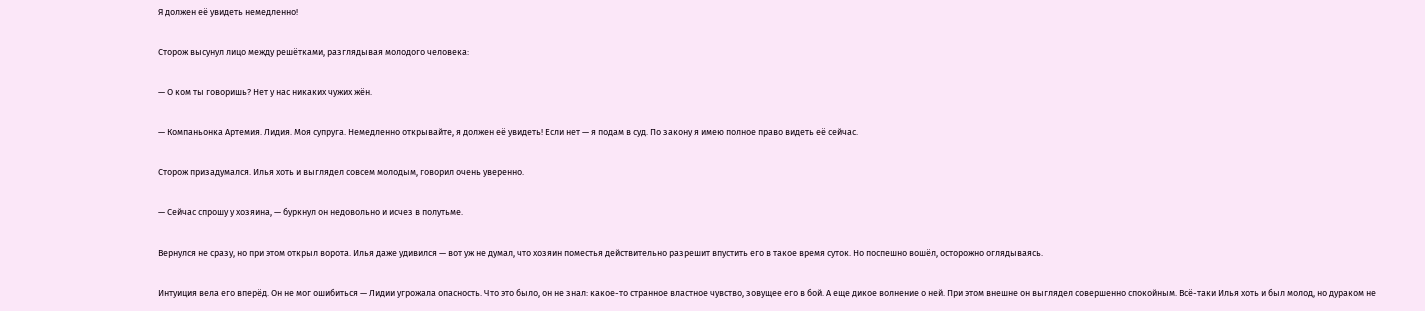Я должен её увидеть немедленно!

Сторож высунул лицо между решётками, разглядывая молодого человека:

— О ком ты говоришь? Нет у нас никаких чужих жён.

— Компаньонка Артемия. Лидия. Моя супруга. Немедленно открывайте, я должен её увидеть! Если нет — я подам в суд. По закону я имею полное право видеть её сейчас.

Сторож призадумался. Илья хоть и выглядел совсем молодым, говорил очень уверенно.

— Сейчас спрошу у хозяина, — буркнул он недовольно и исчез в полутьме.

Вернулся не сразу, но при этом открыл ворота. Илья даже удивился — вот уж не думал, что хозяин поместья действительно разрешит впустить его в такое время суток. Но поспешно вошёл, осторожно оглядываясь.

Интуиция вела его вперёд. Он не мог ошибиться — Лидии угрожала опасность. Что это было, он не знал: какое-то странное властное чувство, зовущее его в бой. А еще дикое волнение о ней. При этом внешне он выглядел совершенно спокойным. Всё-таки Илья хоть и был молод, но дураком не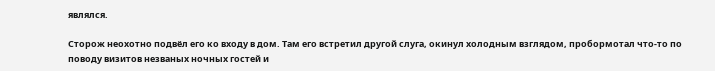являлся.

Сторож неохотно подвёл его ко входу в дом. Там его встретил другой слуга, окинул холодным взглядом, пробормотал что-то по поводу визитов незваных ночных гостей и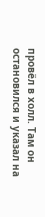провёл в холл. Там он остановился и указал на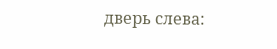дверь слева: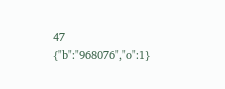47
{"b":"968076","o":1}